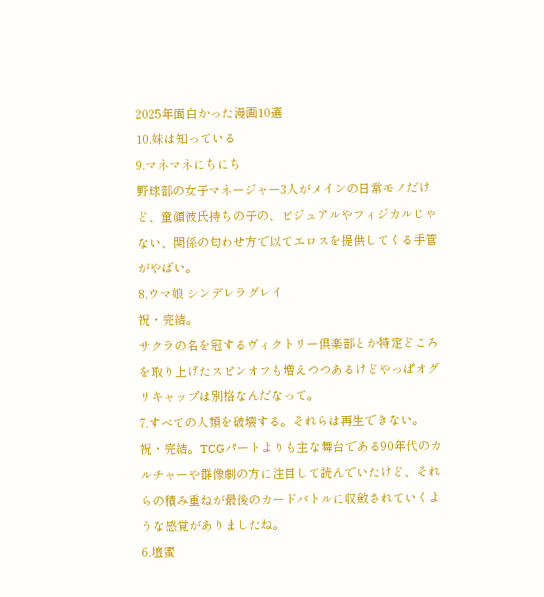2025年面白かった漫画10選
10.妹は知っている
9.マネマネにちにち
野球部の女子マネージャー3人がメインの日常モノだけど、童顔彼氏持ちの子の、ビジュアルやフィジカルじゃない、関係の匂わせ方で以てエロスを提供してくる手管がやばい。
8.ウマ娘 シンデレラグレイ
祝・完結。
サクラの名を冠するヴィクトリー倶楽部とか特定どころを取り上げたスピンオフも増えつつあるけどやっぱオグリキャップは別格なんだなって。
7.すべての人類を破壊する。それらは再生できない。
祝・完結。TCGパートよりも主な舞台である90年代のカルチャーや群像劇の方に注目して読んでいたけど、それらの積み重ねが最後のカードバトルに収斂されていくような感覚がありましたね。
6.壇蜜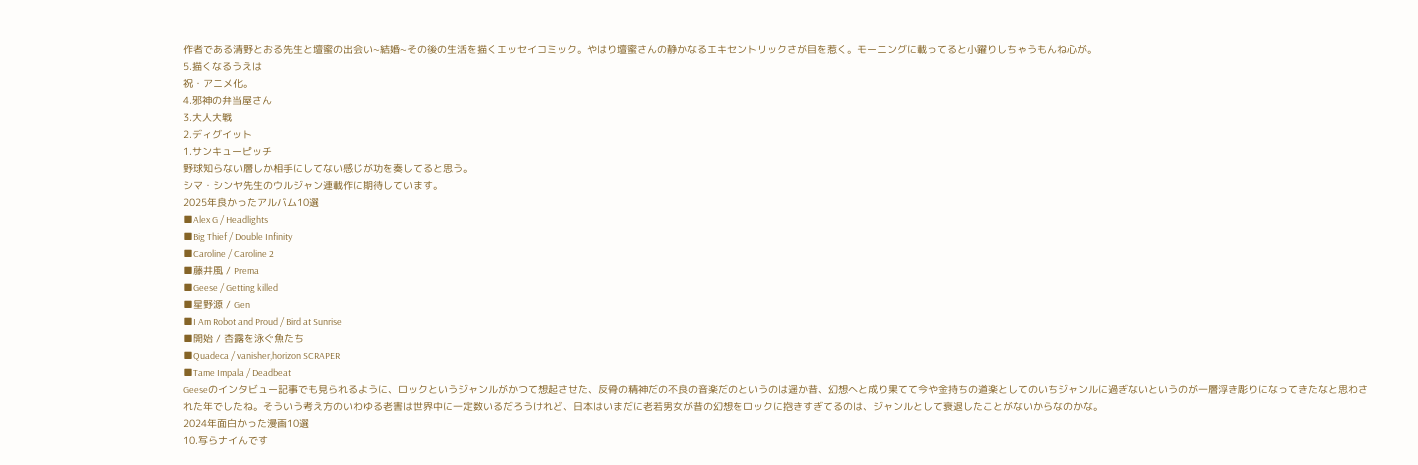作者である清野とおる先生と壇蜜の出会い~結婚~その後の生活を描くエッセイコミック。やはり壇蜜さんの静かなるエキセントリックさが目を惹く。モーニングに載ってると小躍りしちゃうもんね心が。
5.描くなるうえは
祝・アニメ化。
4.邪神の弁当屋さん
3.大人大戦
2.ディグイット
1.サンキューピッチ
野球知らない層しか相手にしてない感じが功を奏してると思う。
シマ・シンヤ先生のウルジャン連載作に期待しています。
2025年良かったアルバム10選
■Alex G / Headlights
■Big Thief / Double Infinity
■Caroline / Caroline 2
■藤井風 / Prema
■Geese / Getting killed
■星野源 / Gen
■I Am Robot and Proud / Bird at Sunrise
■開始 / 杏露を泳ぐ魚たち
■Quadeca / vanisher,horizon SCRAPER
■Tame Impala / Deadbeat
Geeseのインタビュー記事でも見られるように、ロックというジャンルがかつて想起させた、反骨の精神だの不良の音楽だのというのは遥か昔、幻想へと成り果てて今や金持ちの道楽としてのいちジャンルに過ぎないというのが一層浮き彫りになってきたなと思わされた年でしたね。そういう考え方のいわゆる老害は世界中に一定数いるだろうけれど、日本はいまだに老若男女が昔の幻想をロックに抱きすぎてるのは、ジャンルとして衰退したことがないからなのかな。
2024年面白かった漫画10選
10.写らナイんです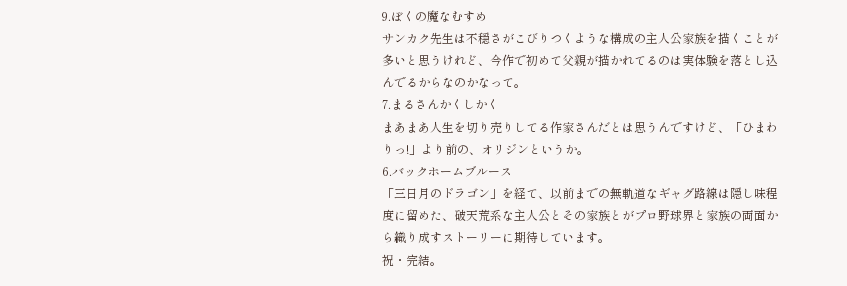9.ぼくの魔なむすめ
サンカク先生は不穏さがこびりつくような構成の主人公家族を描くことが多いと思うけれど、今作で初めて父親が描かれてるのは実体験を落とし込んでるからなのかなって。
7.まるさんかくしかく
まあまあ人生を切り売りしてる作家さんだとは思うんですけど、「ひまわりっ!」より前の、オリジンというか。
6.バックホームブルース
「三日月のドラゴン」を経て、以前までの無軌道なギャグ路線は隠し味程度に留めた、破天荒系な主人公とその家族とがプロ野球界と家族の両面から織り成すストーリーに期待しています。
祝・完結。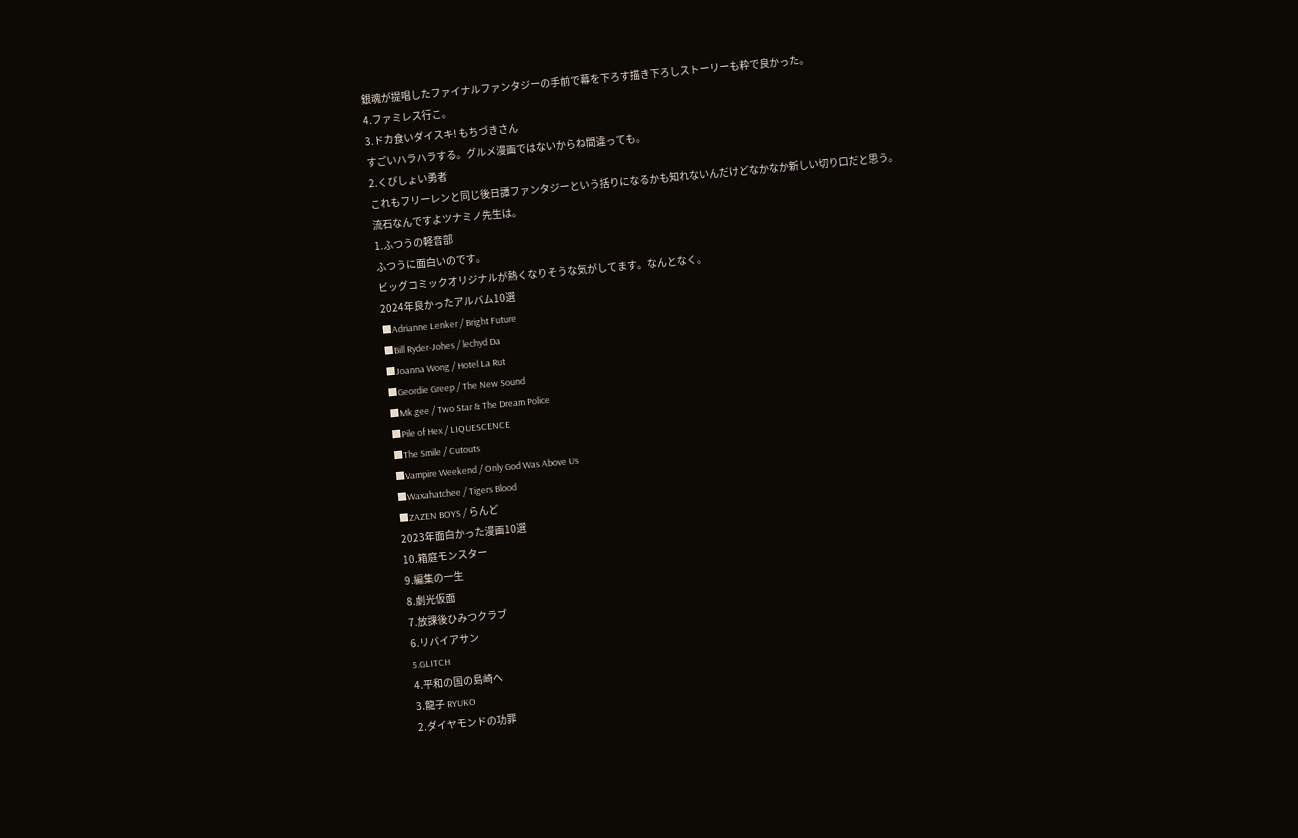銀魂が提唱したファイナルファンタジーの手前で幕を下ろす描き下ろしストーリーも粋で良かった。
4.ファミレス行こ。
3.ドカ食いダイスキ! もちづきさん
すごいハラハラする。グルメ漫画ではないからね間違っても。
2.くびしょい勇者
これもフリーレンと同じ後日譚ファンタジーという括りになるかも知れないんだけどなかなか新しい切り口だと思う。流石なんですよツナミノ先生は。
1.ふつうの軽音部
ふつうに面白いのです。
ビッグコミックオリジナルが熱くなりそうな気がしてます。なんとなく。
2024年良かったアルバム10選
■Adrianne Lenker / Bright Future
■Bill Ryder-Johes / lechyd Da
■Joanna Wong / Hotel La Rut
■Geordie Greep / The New Sound
■Mk.gee / Two Star & The Dream Police
■Pile of Hex / LIQUESCENCE
■The Smile / Cutouts
■Vampire Weekend / Only God Was Above Us
■Waxahatchee / Tigers Blood
■ZAZEN BOYS / らんど
2023年面白かった漫画10選
10.箱庭モンスター
9.編集の一生
8.劇光仮面
7.放課後ひみつクラブ
6.リバイアサン
5.GLITCH
4.平和の国の島崎へ
3.龍子 RYUKO
2.ダイヤモンドの功罪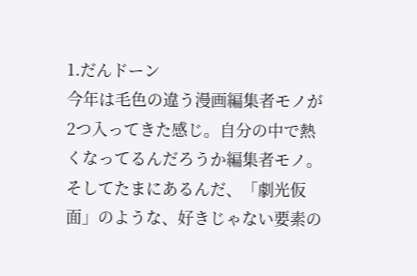1.だんドーン
今年は毛色の違う漫画編集者モノが2つ入ってきた感じ。自分の中で熱くなってるんだろうか編集者モノ。そしてたまにあるんだ、「劇光仮面」のような、好きじゃない要素の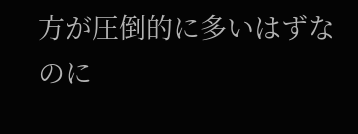方が圧倒的に多いはずなのに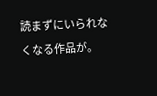読まずにいられなくなる作品が。